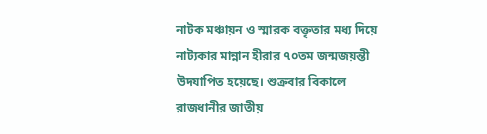নাটক মঞ্চায়ন ও স্মারক বক্তৃতার মধ্য দিয়ে নাট্যকার মান্নান হীরার ৭০তম জন্মজয়ন্তী উদযাপিত হয়েছে। শুক্রবার বিকালে রাজধানীর জাতীয়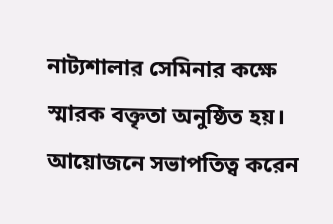নাট্যশালার সেমিনার কক্ষে স্মারক বক্তৃতা অনুষ্ঠিত হয়। আয়োজনে সভাপতিত্ব করেন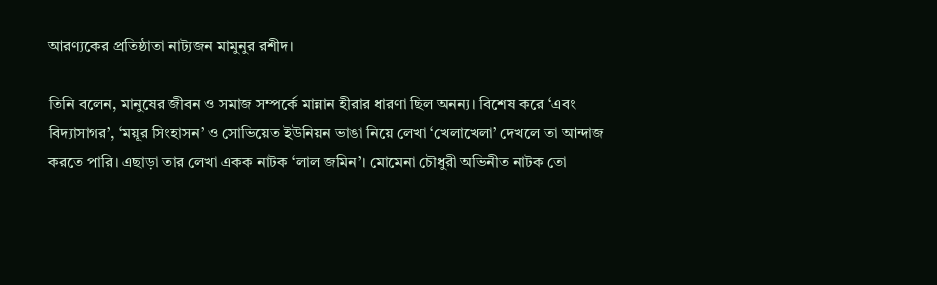আরণ্যকের প্রতিষ্ঠাতা নাট্যজন মামুনুর রশীদ।

তিনি বলেন, মানুষের জীবন ও সমাজ সম্পর্কে মান্নান হীরার ধারণা ছিল অনন্য। বিশেষ করে ‘এবং বিদ্যাসাগর’, ‘ময়ূর সিংহাসন’ ও সোভিয়েত ইউনিয়ন ভাঙা নিয়ে লেখা ‘খেলাখেলা’ দেখলে তা আন্দাজ করতে পারি। এছাড়া তার লেখা একক নাটক ‘লাল জমিন’। মোমেনা চৌধুরী অভিনীত নাটক তো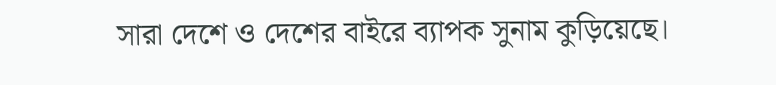সারা দেশে ও দেশের বাইরে ব্যাপক সুনাম কুড়িয়েছে।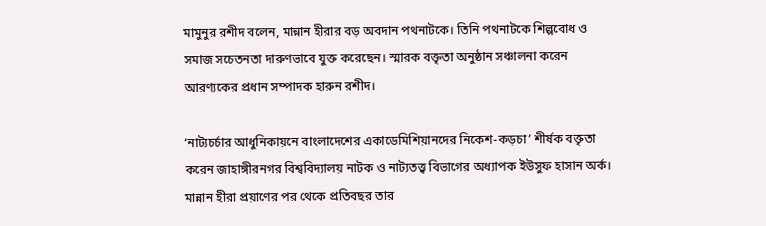মামুনুর রশীদ বলেন, মান্নান হীরার বড় অবদান পথনাটকে। তিনি পথনাটকে শিল্পবোধ ও সমাজ সচেতনতা দারুণভাবে যুক্ত করেছেন। স্মারক বক্তৃতা অনুষ্ঠান সঞ্চালনা করেন আরণ্যকের প্রধান সম্পাদক হারুন রশীদ।

‘নাট্যচর্চার আধুনিকায়নে বাংলাদেশের একাডেমিশিয়ানদের নিকেশ-কড়চা’ শীর্ষক বক্তৃতা করেন জাহাঙ্গীরনগর বিশ্ববিদ্যালয় নাটক ও নাট্যতত্ত্ব বিভাগের অধ্যাপক ইউসুফ হাসান অর্ক। মান্নান হীরা প্রয়াণের পর থেকে প্রতিবছর তার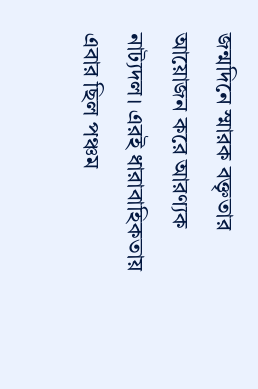জন্মদিনে স্মারক বক্তৃতার আয়োজন করে আরণ্যক নাট্যদল। এরই ধারাবাহিকতায় এবার ছিল পঞ্চম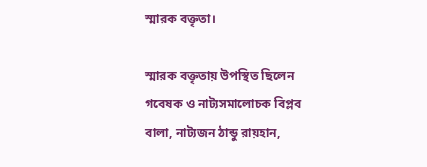স্মারক বক্তৃতা।

স্মারক বক্তৃতায় উপস্থিত ছিলেন গবেষক ও নাট্যসমালোচক বিপ্লব বালা, নাট্যজন ঠান্ডু রায়হান,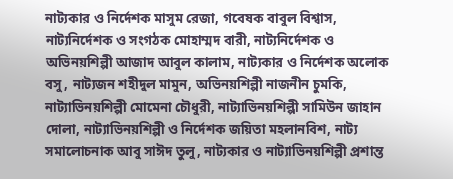নাট্যকার ও নির্দেশক মাসুম রেজা, গবেষক বাবুল বিশ্বাস, নাট্যনির্দেশক ও সংগঠক মোহাম্মদ বারী, নাট্যনির্দেশক ও অভিনয়শিল্পী আজাদ আবুল কালাম, নাট্যকার ও নির্দেশক অলোক বসু, নাট্যজন শহীদুল মামুন, অভিনয়শিল্পী নাজনীন চুমকি, নাট্যাভিনয়শিল্পী মোমেনা চৌধুরী, নাট্যাভিনয়শিল্পী সামিউন জাহান দোলা, নাট্যাভিনয়শিল্পী ও নির্দেশক জয়িতা মহলানবিশ, নাট্য সমালোচনাক আবু সাঈদ তুলু, নাট্যকার ও নাট্যাভিনয়শিল্পী প্রশান্ত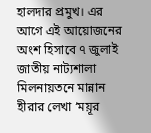হালদার প্রমুখ। এর আগে এই আয়োজনের অংশ হিসাবে ৭ জুলাই জাতীয় নাট্যশালা মিলনায়তনে মান্নান হীরার লেখা ‘ময়ূর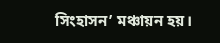সিংহাসন’ মঞ্চায়ন হয়।